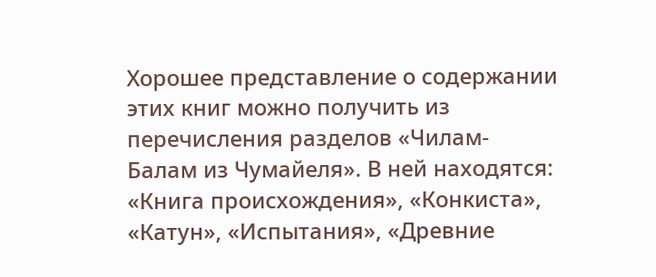Хорошее представление о содержании этих книг можно получить из перечисления разделов «Чилам-Балам из Чумайеля». В ней находятся: «Книга происхождения», «Конкиста», «Катун», «Испытания», «Древние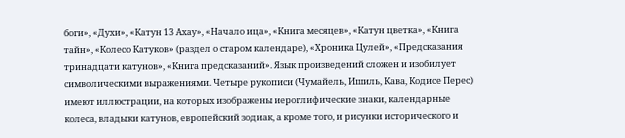боги», «Духи», «Катун 13 Ахау», «Начало ица», «Книга месяцев», «Катун цветка», «Книга тайн», «Колесо Катуков» (раздел о старом календаре), «Хроника Цулей», «Предсказания тринадцати катунов», «Книга предсказаний». Язык произведений сложен и изобилует символическими выражениями. Четыре рукописи (Чумайель, Ишиль, Кава, Кодисе Перес) имеют иллюстрации, на которых изображены иероглифические знаки, календарные колеса, владыки катунов, европейский зодиак, а кроме того, и рисунки исторического и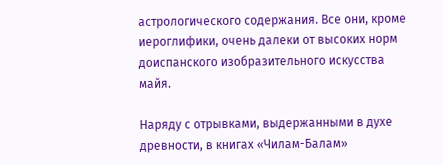астрологического содержания. Все они, кроме иероглифики, очень далеки от высоких норм доиспанского изобразительного искусства майя.

Наряду с отрывками, выдержанными в духе древности, в книгах «Чилам-Балам»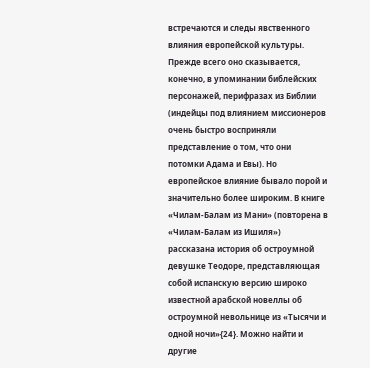встречаются и следы явственного влияния европейской культуры. Прежде всего оно сказывается, конечно, в упоминании библейских персонажей, перифразах из Библии (индейцы под влиянием миссионеров очень быстро восприняли представление о том, что они потомки Адама и Евы). Но европейское влияние бывало порой и значительно более широким. В книге «Чилам-Балам из Мани» (повторена в «Чилам-Балам из Ишиля») рассказана история об остроумной девушке Теодоре, представляющая собой испанскую версию широко известной арабской новеллы об остроумной невольнице из «Тысячи и одной ночи»{24}. Можно найти и другие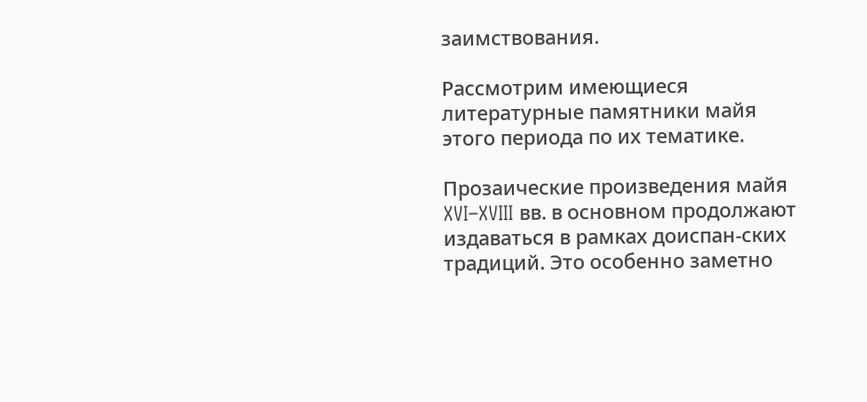заимствования.

Рассмотрим имеющиеся литературные памятники майя этого периода по их тематике.

Прозаические произведения майя XVI–XVIII вв. в основном продолжают издаваться в рамках доиспан-ских традиций. Это особенно заметно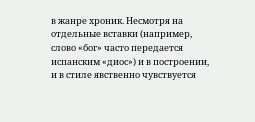в жанре хроник. Несмотря на отдельные вставки (например, слово «бог» часто передается испанским «диос») и в построении, и в стиле явственно чувствуется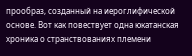прообраз, созданный на иероглифической основе. Вот как повествует одна юкатанская хроника о странствованиях племени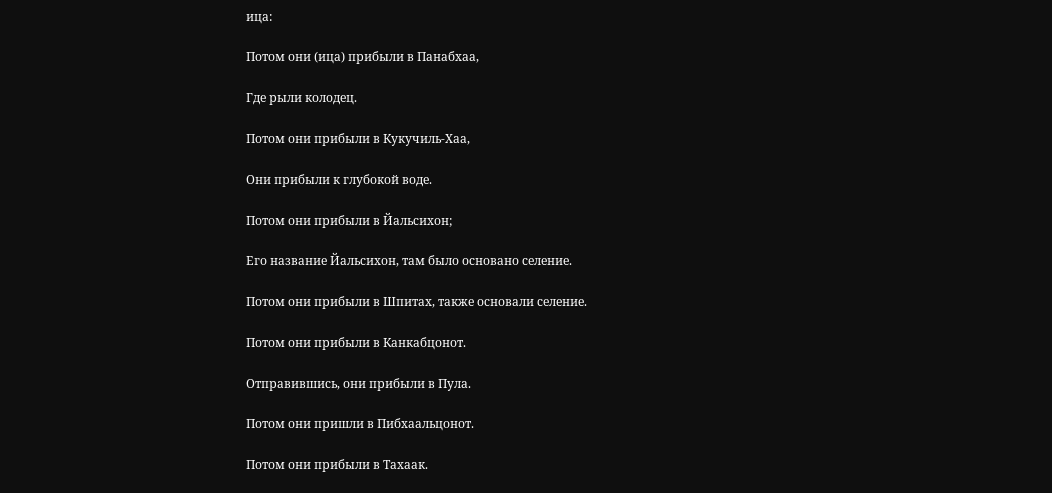ица:

Потом они (ица) прибыли в Панабхаа,

Где рыли колодец.

Потом они прибыли в Кукучиль-Хаа,

Они прибыли к глубокой воде.

Потом они прибыли в Йальсихон;

Его название Йальсихон, там было основано селение.

Потом они прибыли в Шпитах, также основали селение.

Потом они прибыли в Канкабцонот.

Отправившись, они прибыли в Пула.

Потом они пришли в Пибхаальцонот.

Потом они прибыли в Тахаак.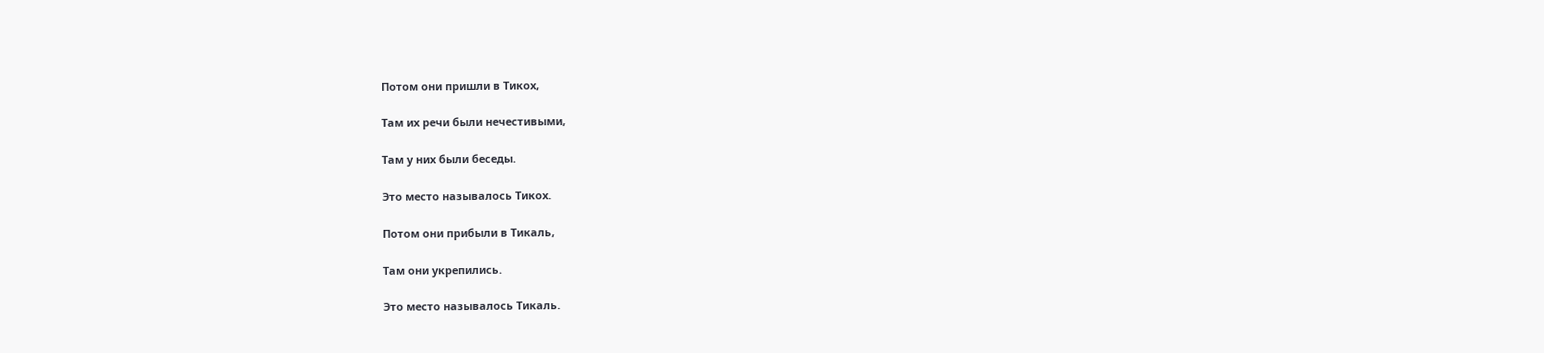Потом они пришли в Тикох,

Там их речи были нечестивыми,

Там у них были беседы.

Это место называлось Тикох.

Потом они прибыли в Тикаль,

Там они укрепились.

Это место называлось Тикаль.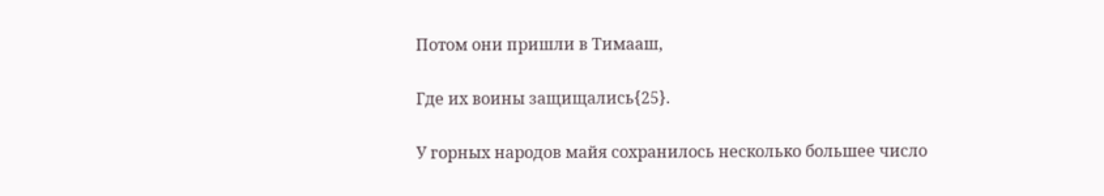Потом они пришли в Тимааш,

Где их воины защищались{25}.

У горных народов майя сохранилось несколько большее число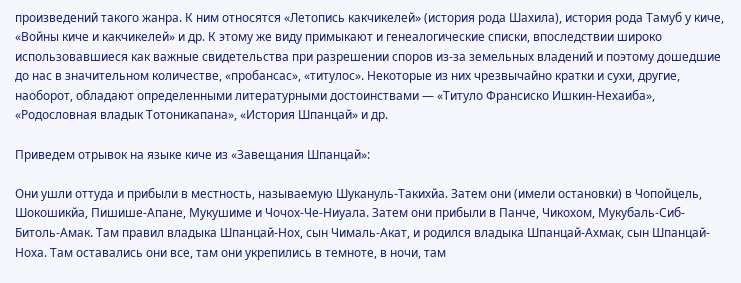произведений такого жанра. К ним относятся «Летопись какчикелей» (история рода Шахила), история рода Тамуб у киче, «Войны киче и какчикелей» и др. К этому же виду примыкают и генеалогические списки, впоследствии широко использовавшиеся как важные свидетельства при разрешении споров из-за земельных владений и поэтому дошедшие до нас в значительном количестве, «пробансас», «титулос». Некоторые из них чрезвычайно кратки и сухи, другие, наоборот, обладают определенными литературными достоинствами — «Титуло Франсиско Ишкин-Нехаиба», «Родословная владык Тотоникапана», «История Шпанцай» и др.

Приведем отрывок на языке киче из «Завещания Шпанцай»:

Они ушли оттуда и прибыли в местность, называемую Шукануль-Такихйа. Затем они (имели остановки) в Чопойцель, Шокошикйа, Пишише-Апане, Мукушиме и Чочох-Че-Ниуала. Затем они прибыли в Панче, Чикохом, Мукубаль-Сиб-Битоль-Амак. Там правил владыка Шпанцай-Нох, сын Чималь-Акат, и родился владыка Шпанцай-Ахмак, сын Шпанцай-Ноха. Там оставались они все, там они укрепились в темноте, в ночи, там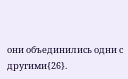они объединились одни с другими{26}.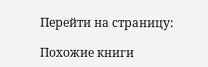Перейти на страницу:

Похожие книги